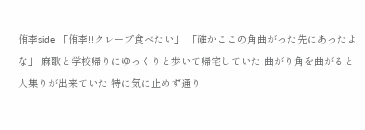侑李side 「侑李!!クレープ食べたい」 「確かここの角曲がった先にあったよな」 麻歌と学校帰りにゆっくりと歩いて帰宅していた 曲がり角を曲がると人集りが出来ていた 特に気に止めず通り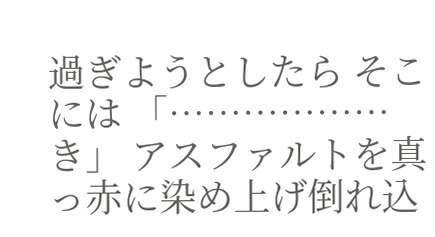過ぎようとしたら そこには 「………………き」 アスファルトを真っ赤に染め上げ倒れ込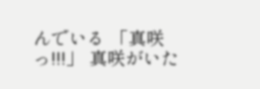んでいる 「真咲っ!!!」 真咲がいた